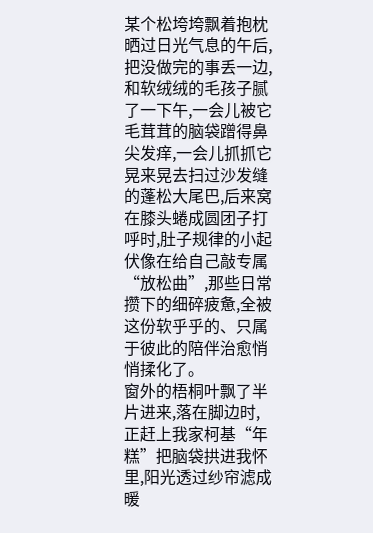某个松垮垮飘着抱枕晒过日光气息的午后,把没做完的事丢一边,和软绒绒的毛孩子腻了一下午,一会儿被它毛茸茸的脑袋蹭得鼻尖发痒,一会儿抓抓它晃来晃去扫过沙发缝的蓬松大尾巴,后来窝在膝头蜷成圆团子打呼时,肚子规律的小起伏像在给自己敲专属“放松曲”,那些日常攒下的细碎疲惫,全被这份软乎乎的、只属于彼此的陪伴治愈悄悄揉化了。
窗外的梧桐叶飘了半片进来,落在脚边时,正赶上我家柯基“年糕”把脑袋拱进我怀里,阳光透过纱帘滤成暖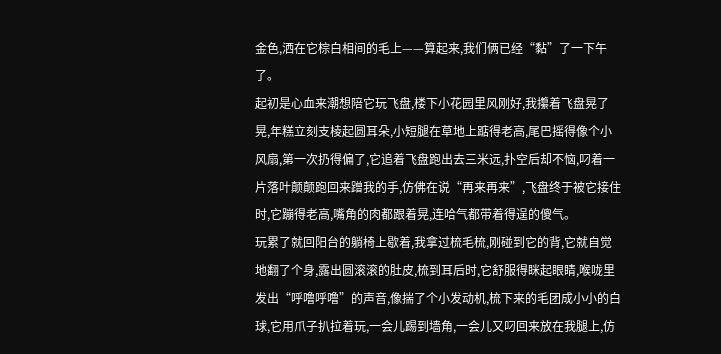金色,洒在它棕白相间的毛上——算起来,我们俩已经“黏”了一下午了。
起初是心血来潮想陪它玩飞盘,楼下小花园里风刚好,我攥着飞盘晃了晃,年糕立刻支棱起圆耳朵,小短腿在草地上踮得老高,尾巴摇得像个小风扇,第一次扔得偏了,它追着飞盘跑出去三米远,扑空后却不恼,叼着一片落叶颠颠跑回来蹭我的手,仿佛在说“再来再来”,飞盘终于被它接住时,它蹦得老高,嘴角的肉都跟着晃,连哈气都带着得逞的傻气。
玩累了就回阳台的躺椅上歇着,我拿过梳毛梳,刚碰到它的背,它就自觉地翻了个身,露出圆滚滚的肚皮,梳到耳后时,它舒服得眯起眼睛,喉咙里发出“呼噜呼噜”的声音,像揣了个小发动机,梳下来的毛团成小小的白球,它用爪子扒拉着玩,一会儿踢到墙角,一会儿又叼回来放在我腿上,仿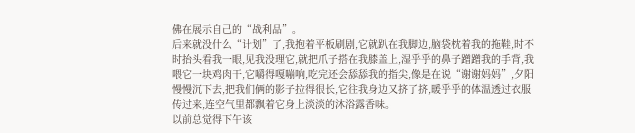佛在展示自己的“战利品”。
后来就没什么“计划”了,我抱着平板刷剧,它就趴在我脚边,脑袋枕着我的拖鞋,时不时抬头看我一眼,见我没理它,就把爪子搭在我膝盖上,湿乎乎的鼻子蹭蹭我的手背,我喂它一块鸡肉干,它嚼得嘎嘣响,吃完还会舔舔我的指尖,像是在说“谢谢妈妈”,夕阳慢慢沉下去,把我们俩的影子拉得很长,它往我身边又挤了挤,暖乎乎的体温透过衣服传过来,连空气里都飘着它身上淡淡的沐浴露香味。
以前总觉得下午该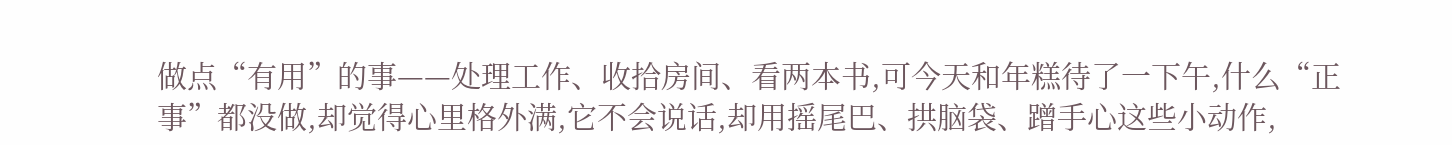做点“有用”的事——处理工作、收拾房间、看两本书,可今天和年糕待了一下午,什么“正事”都没做,却觉得心里格外满,它不会说话,却用摇尾巴、拱脑袋、蹭手心这些小动作,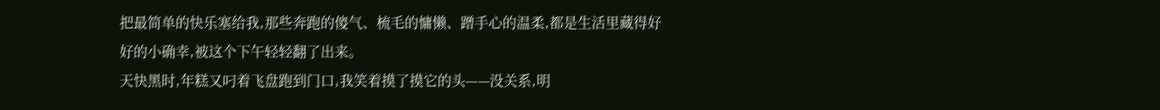把最简单的快乐塞给我,那些奔跑的傻气、梳毛的慵懒、蹭手心的温柔,都是生活里藏得好好的小确幸,被这个下午轻轻翻了出来。
天快黑时,年糕又叼着飞盘跑到门口,我笑着摸了摸它的头——没关系,明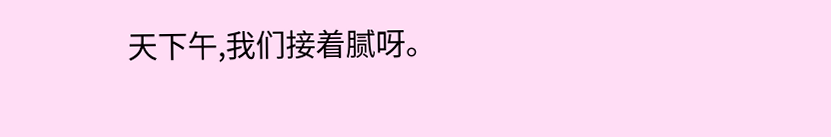天下午,我们接着腻呀。